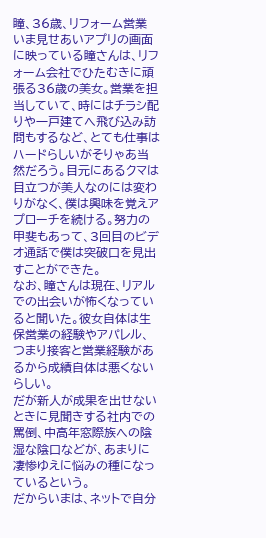瞳、36歳、リフォーム営業
いま見せあいアプリの画面に映っている瞳さんは、リフォーム会社でひたむきに頑張る36歳の美女。営業を担当していて、時にはチラシ配りや一戸建てへ飛び込み訪問もするなど、とても仕事はハードらしいがそりゃあ当然だろう。目元にあるクマは目立つが美人なのには変わりがなく、僕は興味を覚えアプローチを続ける。努力の甲斐もあって、3回目のビデオ通話で僕は突破口を見出すことができた。
なお、瞳さんは現在、リアルでの出会いが怖くなっていると聞いた。彼女自体は生保営業の経験やアパレル、つまり接客と営業経験があるから成績自体は悪くないらしい。
だが新人が成果を出せないときに見聞きする社内での罵倒、中高年窓際族への陰湿な陰口などが、あまりに凄惨ゆえに悩みの種になっているという。
だからいまは、ネットで自分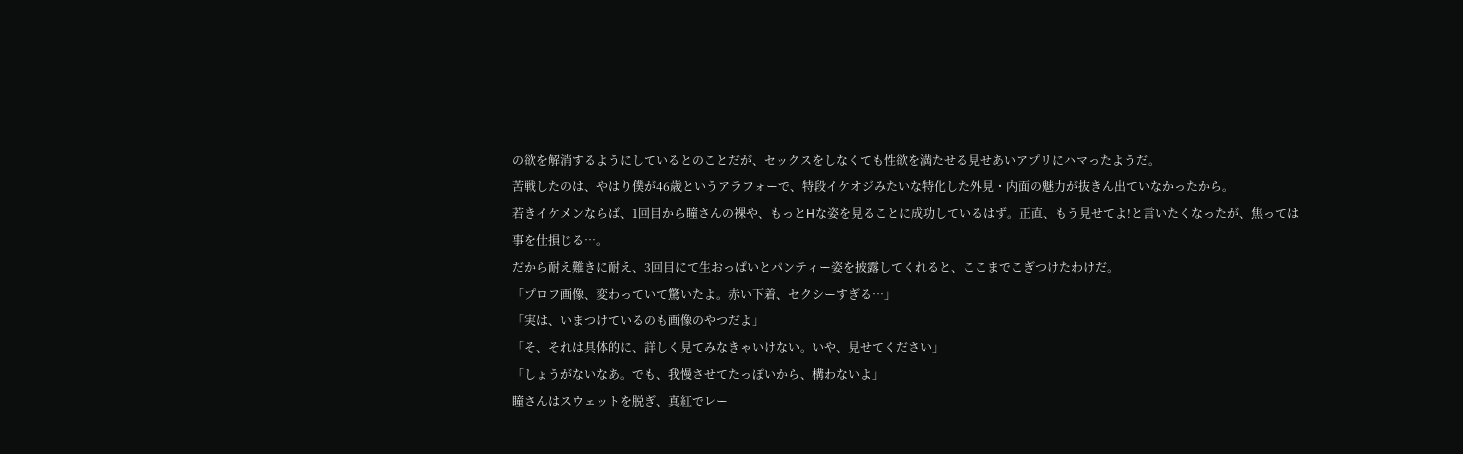の欲を解消するようにしているとのことだが、セックスをしなくても性欲を満たせる見せあいアプリにハマったようだ。
苦戦したのは、やはり僕が46歳というアラフォーで、特段イケオジみたいな特化した外見・内面の魅力が抜きん出ていなかったから。
若きイケメンならば、1回目から瞳さんの裸や、もっとHな姿を見ることに成功しているはず。正直、もう見せてよ!と言いたくなったが、焦っては事を仕損じる…。
だから耐え難きに耐え、3回目にて生おっぱいとパンティー姿を披露してくれると、ここまでこぎつけたわけだ。
「プロフ画像、変わっていて驚いたよ。赤い下着、セクシーすぎる…」
「実は、いまつけているのも画像のやつだよ」
「そ、それは具体的に、詳しく見てみなきゃいけない。いや、見せてください」
「しょうがないなあ。でも、我慢させてたっぽいから、構わないよ」
瞳さんはスウェットを脱ぎ、真紅でレー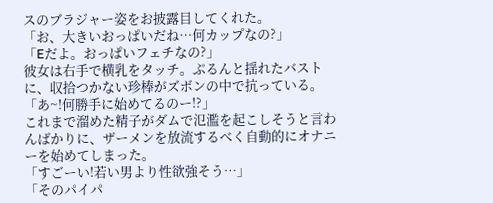スのブラジャー姿をお披露目してくれた。
「お、大きいおっぱいだね…何カップなの?」
「Eだよ。おっぱいフェチなの?」
彼女は右手で横乳をタッチ。ぷるんと揺れたバストに、収拾つかない珍棒がズボンの中で抗っている。
「あ~!何勝手に始めてるのー!?」
これまで溜めた精子がダムで氾濫を起こしそうと言わんばかりに、ザーメンを放流するべく自動的にオナニーを始めてしまった。
「すごーい!若い男より性欲強そう…」
「そのパイパ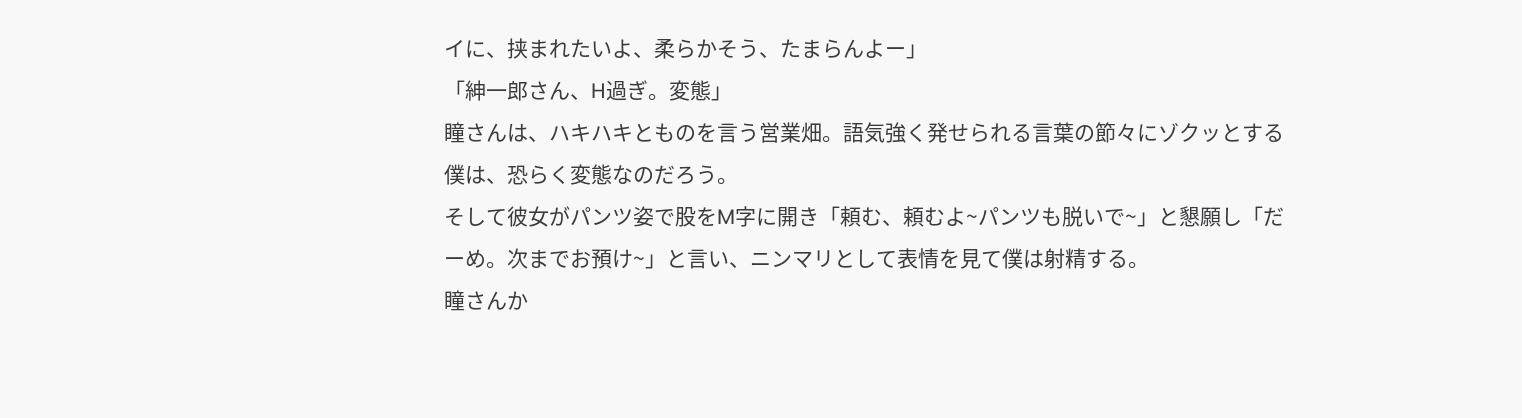イに、挟まれたいよ、柔らかそう、たまらんよー」
「紳一郎さん、H過ぎ。変態」
瞳さんは、ハキハキとものを言う営業畑。語気強く発せられる言葉の節々にゾクッとする僕は、恐らく変態なのだろう。
そして彼女がパンツ姿で股をM字に開き「頼む、頼むよ~パンツも脱いで~」と懇願し「だーめ。次までお預け~」と言い、ニンマリとして表情を見て僕は射精する。
瞳さんか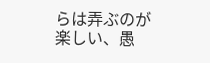らは弄ぶのが楽しい、愚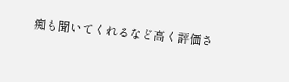痴も聞いてくれるなど高く評価さ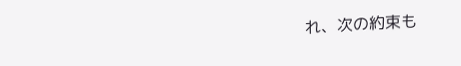れ、次の約束も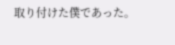取り付けた僕であった。